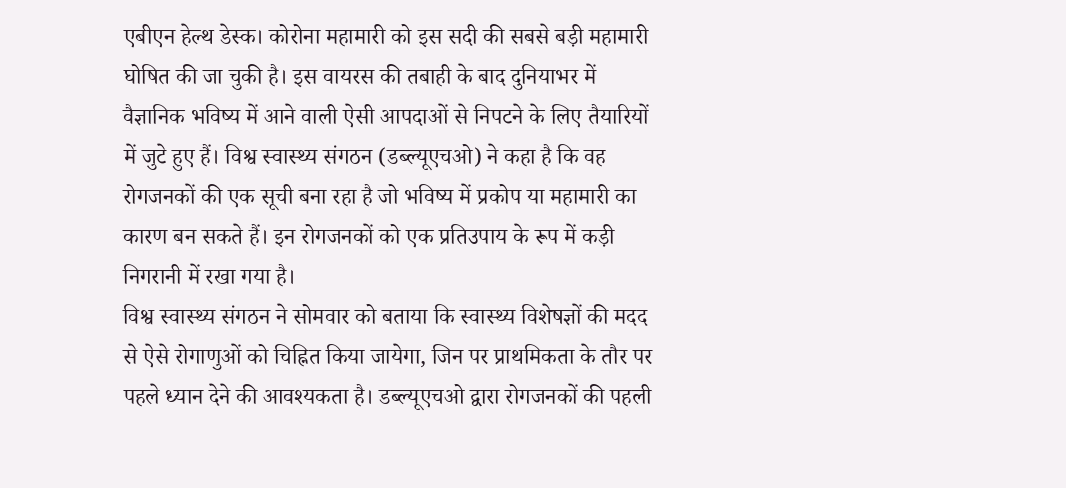एबीएन हेल्थ डेस्क। कोरोना महामारी को इस सदी की सबसे बड़ी महामारी घोषित की जा चुकी है। इस वायरस की तबाही के बाद दुनियाभर में वैज्ञानिक भविष्य में आने वाली ऐसी आपदाओं से निपटने के लिए तैयारियों में जुटे हुए हैं। विश्व स्वास्थ्य संगठन (डब्ल्यूएचओ) ने कहा है कि वह रोगजनकों की एक सूची बना रहा है जो भविष्य में प्रकोप या महामारी का कारण बन सकते हैं। इन रोगजनकों को एक प्रतिउपाय के रूप में कड़ी निगरानी में रखा गया है।
विश्व स्वास्थ्य संगठन ने सोमवार को बताया कि स्वास्थ्य विशेषज्ञों की मदद से ऐसे रोगाणुओं को चिह्नित किया जायेगा, जिन पर प्राथमिकता के तौर पर पहले ध्यान देने की आवश्यकता है। डब्ल्यूएचओ द्वारा रोगजनकों की पहली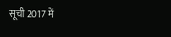सूची 2017 में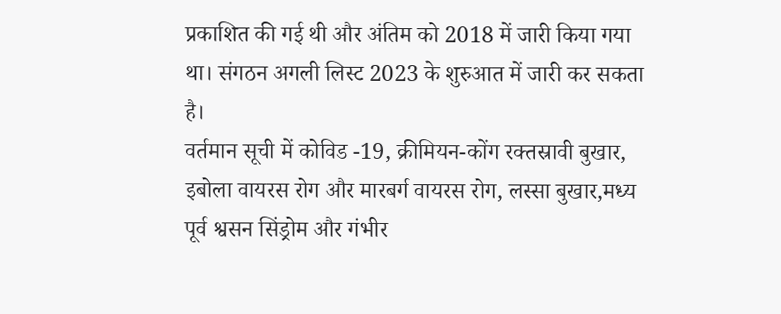प्रकाशित की गई थी और अंतिम को 2018 में जारी किया गया था। संगठन अगली लिस्ट 2023 के शुरुआत में जारी कर सकता है।
वर्तमान सूची में कोविड -19, क्रीमियन-कोंग रक्तस्रावी बुखार, इबोला वायरस रोग और मारबर्ग वायरस रोग, लस्सा बुखार,मध्य पूर्व श्वसन सिंड्रोम और गंभीर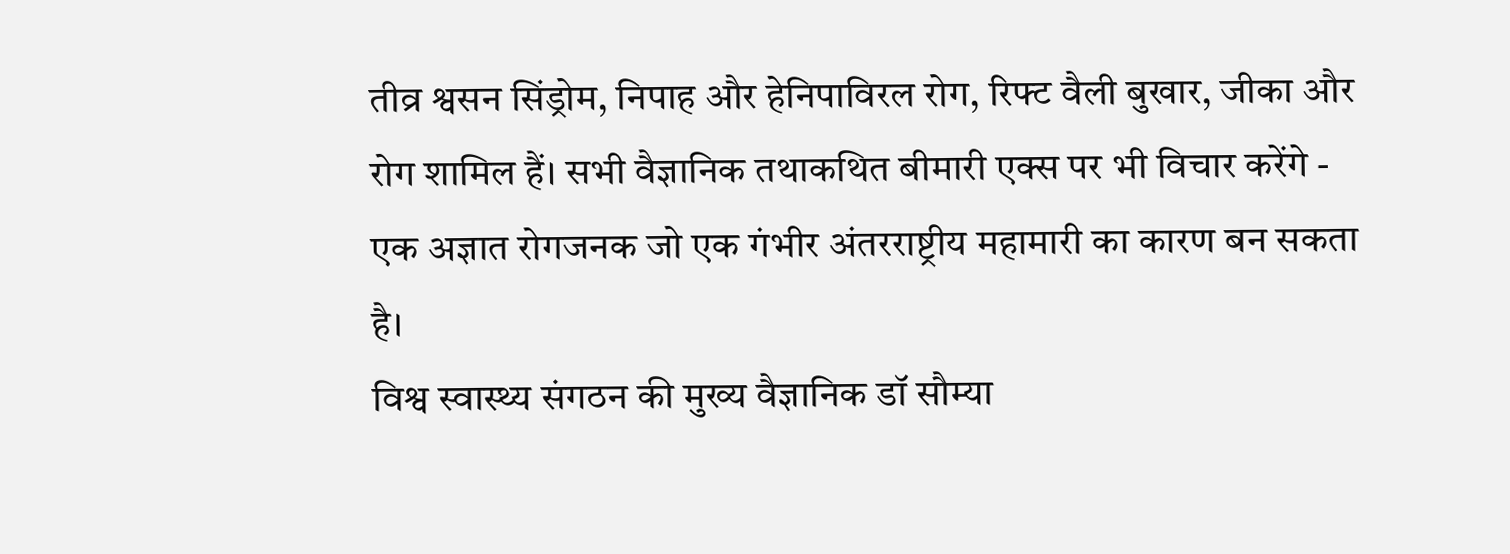तीव्र श्वसन सिंड्रोम, निपाह और हेनिपाविरल रोग, रिफ्ट वैली बुखार, जीका और रोग शामिल हैं। सभी वैज्ञानिक तथाकथित बीमारी एक्स पर भी विचार करेंगे - एक अज्ञात रोगजनक जो एक गंभीर अंतरराष्ट्रीय महामारी का कारण बन सकता है।
विश्व स्वास्थ्य संगठन की मुख्य वैज्ञानिक डॉ सौम्या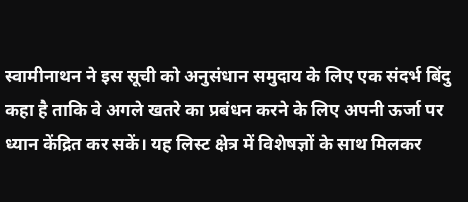स्वामीनाथन ने इस सूची को अनुसंधान समुदाय के लिए एक संदर्भ बिंदु कहा है ताकि वे अगले खतरे का प्रबंधन करने के लिए अपनी ऊर्जा पर ध्यान केंद्रित कर सकें। यह लिस्ट क्षेत्र में विशेषज्ञों के साथ मिलकर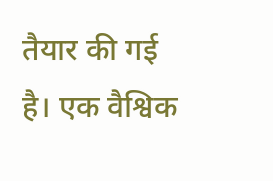तैयार की गई है। एक वैश्विक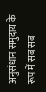अनुसंधान समुदाय के रूप में सब सब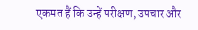एकमत हैं कि उन्हें परीक्षण, उपचार और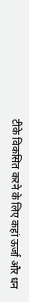टीके विकसित करने के लिए कहां ऊर्जा और धन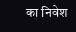का निवेश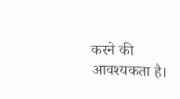करने की आवश्यकता है।